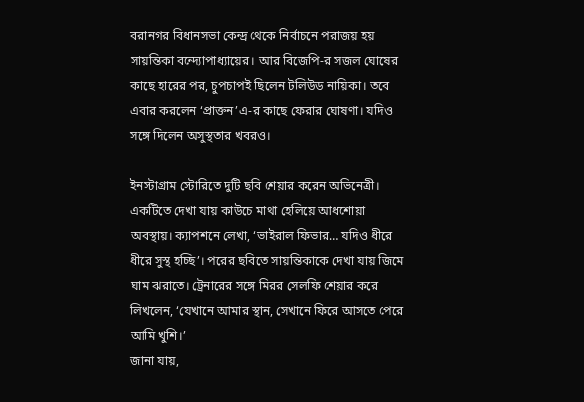বরানগর বিধানসভা কেন্দ্র থেকে নির্বাচনে পরাজয় হয় সায়ন্তিকা বন্দ্যোপাধ্যায়ের। আর বিজেপি-র সজল ঘোষের কাছে হারের পর, চুপচাপই ছিলেন টলিউড নায়িকা। তবে এবার করলেন ‘প্রাক্তন’এ-র কাছে ফেরার ঘোষণা। যদিও সঙ্গে দিলেন অসুস্থতার খবরও।

ইনস্টাগ্রাম স্টোরিতে দুটি ছবি শেয়ার করেন অভিনেত্রী। একটিতে দেখা যায় কাউচে মাথা হেলিয়ে আধশোয়া অবস্থায়। ক্যাপশনে লেখা, ‘ভাইরাল ফিভার… যদিও ধীরে ধীরে সুস্থ হচ্ছি’। পরের ছবিতে সায়ন্তিকাকে দেখা যায় জিমে ঘাম ঝরাতে। ট্রেনারের সঙ্গে মিরর সেলফি শেয়ার করে লিখলেন, ‘যেখানে আমার স্থান, সেখানে ফিরে আসতে পেরে আমি খুশি।’
জানা যায়,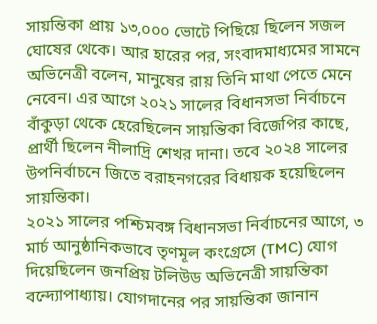সায়ন্তিকা প্রায় ১৩,০০০ ভোটে পিছিয়ে ছিলেন সজল ঘোষের থেকে। আর হারের পর, সংবাদমাধ্যমের সামনে অভিনেত্রী বলেন, মানুষের রায় তিনি মাথা পেতে মেনে নেবেন। এর আগে ২০২১ সালের বিধানসভা নির্বাচনে বাঁকুড়া থেকে হেরেছিলেন সায়ন্তিকা বিজেপির কাছে, প্রার্থী ছিলেন নীলাদ্রি শেখর দানা। তবে ২০২৪ সালের উপনির্বাচনে জিতে বরাহনগরের বিধায়ক হয়েছিলেন সায়ন্তিকা।
২০২১ সালের পশ্চিমবঙ্গ বিধানসভা নির্বাচনের আগে, ৩ মার্চ আনুষ্ঠানিকভাবে তৃণমূল কংগ্রেসে (TMC) যোগ দিয়েছিলেন জনপ্রিয় টলিউড অভিনেত্রী সায়ন্তিকা বন্দ্যোপাধ্যায়। যোগদানের পর সায়ন্তিকা জানান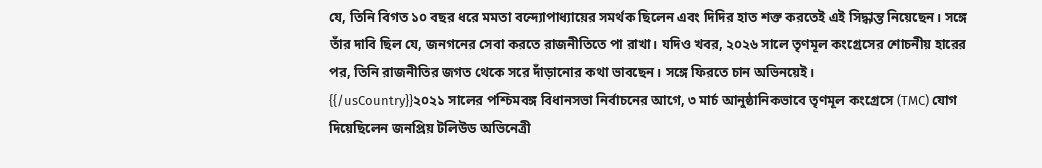যে, তিনি বিগত ১০ বছর ধরে মমতা বন্দ্যোপাধ্যায়ের সমর্থক ছিলেন এবং দিদির হাত শক্ত করতেই এই সিদ্ধান্ত নিয়েছেন। সঙ্গে তাঁর দাবি ছিল যে, জনগনের সেবা করতে রাজনীতিতে পা রাখা। যদিও খবর, ২০২৬ সালে তৃণমূল কংগ্রেসের শোচনীয় হারের পর, তিনি রাজনীতির জগত থেকে সরে দাঁড়ানোর কথা ভাবছেন। সঙ্গে ফিরতে চান অভিনয়েই।
{{/usCountry}}২০২১ সালের পশ্চিমবঙ্গ বিধানসভা নির্বাচনের আগে, ৩ মার্চ আনুষ্ঠানিকভাবে তৃণমূল কংগ্রেসে (TMC) যোগ দিয়েছিলেন জনপ্রিয় টলিউড অভিনেত্রী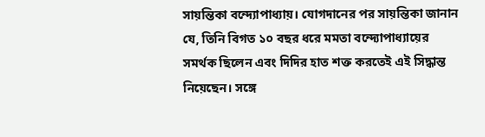সায়ন্তিকা বন্দ্যোপাধ্যায়। যোগদানের পর সায়ন্তিকা জানান যে, তিনি বিগত ১০ বছর ধরে মমতা বন্দ্যোপাধ্যায়ের সমর্থক ছিলেন এবং দিদির হাত শক্ত করতেই এই সিদ্ধান্ত নিয়েছেন। সঙ্গে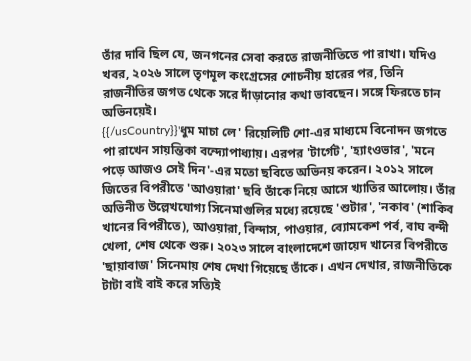তাঁর দাবি ছিল যে, জনগনের সেবা করতে রাজনীতিতে পা রাখা। যদিও খবর, ২০২৬ সালে তৃণমূল কংগ্রেসের শোচনীয় হারের পর, তিনি রাজনীতির জগত থেকে সরে দাঁড়ানোর কথা ভাবছেন। সঙ্গে ফিরতে চান অভিনয়েই।
{{/usCountry}}'ধুম মাচা লে' রিয়েলিটি শো-এর মাধ্যমে বিনোদন জগতে পা রাখেন সায়ন্তিকা বন্দ্যোপাধ্যায়। এরপর 'টার্গেট', 'হ্যাংওভার', 'মনে পড়ে আজও সেই দিন'-এর মতো ছবিতে অভিনয় করেন। ২০১২ সালে জিতের বিপরীতে 'আওয়ারা' ছবি তাঁকে নিয়ে আসে খ্যাতির আলোয়। তাঁর অভিনীত উল্লেখযোগ্য সিনেমাগুলির মধ্যে রয়েছে 'শুটার', 'নকাব' (শাকিব খানের বিপরীতে), আওয়ারা, বিন্দাস, পাওয়ার, ব্যোমকেশ পর্ব, বাঘ বন্দী খেলা, শেষ থেকে শুরু। ২০২৩ সালে বাংলাদেশে জায়েদ খানের বিপরীতে 'ছায়াবাজ' সিনেমায় শেষ দেখা গিয়েছে তাঁকে। এখন দেখার, রাজনীতিকে টাটা বাই বাই করে সত্যিই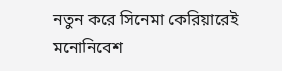নতুন করে সিনেমা কেরিয়ারেই মনোনিবেশ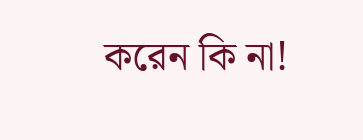করেন কি না!